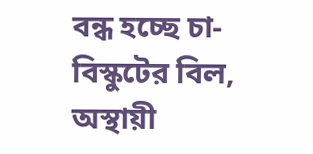বন্ধ হচ্ছে চা-বিস্কুটের বিল, অস্থায়ী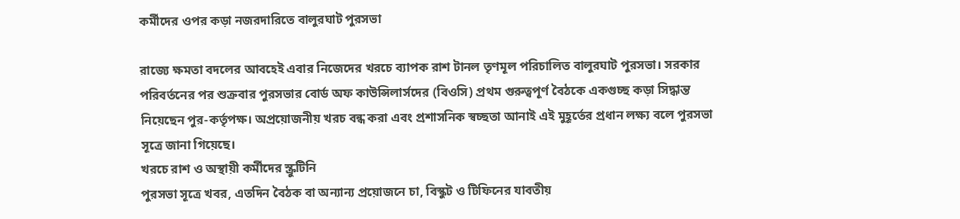কর্মীদের ওপর কড়া নজরদারিতে বালুরঘাট পুরসভা

রাজ্যে ক্ষমতা বদলের আবহেই এবার নিজেদের খরচে ব্যাপক রাশ টানল তৃণমূল পরিচালিত বালুরঘাট পুরসভা। সরকার পরিবর্তনের পর শুক্রবার পুরসভার বোর্ড অফ কাউন্সিলার্সদের (বিওসি) প্রথম গুরুত্বপূর্ণ বৈঠকে একগুচ্ছ কড়া সিদ্ধান্ত নিয়েছেন পুর-কর্তৃপক্ষ। অপ্রয়োজনীয় খরচ বন্ধ করা এবং প্রশাসনিক স্বচ্ছতা আনাই এই মুহূর্তের প্রধান লক্ষ্য বলে পুরসভা সূত্রে জানা গিয়েছে।
খরচে রাশ ও অস্থায়ী কর্মীদের স্ক্রুটিনি
পুরসভা সূত্রে খবর, এতদিন বৈঠক বা অন্যান্য প্রয়োজনে চা, বিস্কুট ও টিফিনের যাবতীয়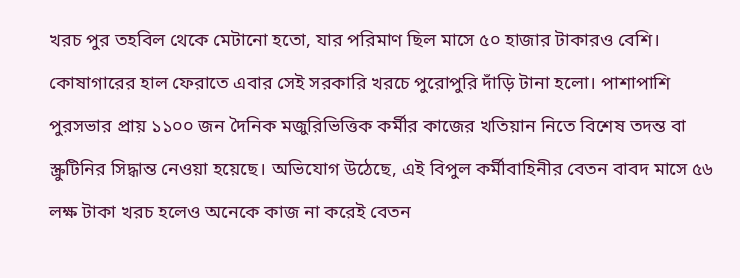খরচ পুর তহবিল থেকে মেটানো হতো, যার পরিমাণ ছিল মাসে ৫০ হাজার টাকারও বেশি। কোষাগারের হাল ফেরাতে এবার সেই সরকারি খরচে পুরোপুরি দাঁড়ি টানা হলো। পাশাপাশি পুরসভার প্রায় ১১০০ জন দৈনিক মজুরিভিত্তিক কর্মীর কাজের খতিয়ান নিতে বিশেষ তদন্ত বা স্ক্রুটিনির সিদ্ধান্ত নেওয়া হয়েছে। অভিযোগ উঠেছে, এই বিপুল কর্মীবাহিনীর বেতন বাবদ মাসে ৫৬ লক্ষ টাকা খরচ হলেও অনেকে কাজ না করেই বেতন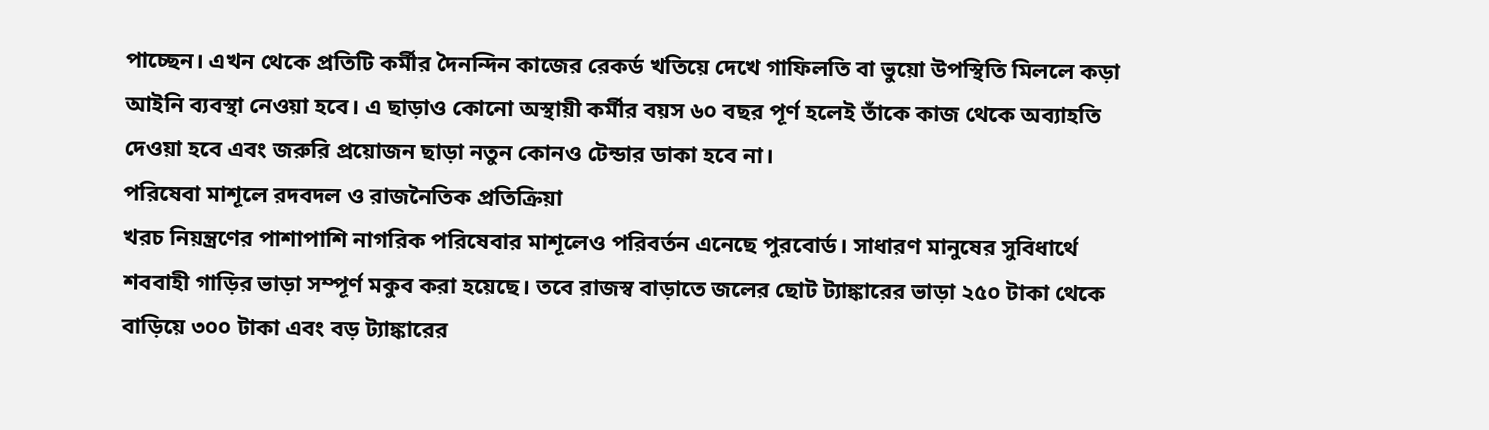পাচ্ছেন। এখন থেকে প্রতিটি কর্মীর দৈনন্দিন কাজের রেকর্ড খতিয়ে দেখে গাফিলতি বা ভুয়ো উপস্থিতি মিললে কড়া আইনি ব্যবস্থা নেওয়া হবে। এ ছাড়াও কোনো অস্থায়ী কর্মীর বয়স ৬০ বছর পূর্ণ হলেই তাঁকে কাজ থেকে অব্যাহতি দেওয়া হবে এবং জরুরি প্রয়োজন ছাড়া নতুন কোনও টেন্ডার ডাকা হবে না।
পরিষেবা মাশূলে রদবদল ও রাজনৈতিক প্রতিক্রিয়া
খরচ নিয়ন্ত্রণের পাশাপাশি নাগরিক পরিষেবার মাশূলেও পরিবর্তন এনেছে পুরবোর্ড। সাধারণ মানুষের সুবিধার্থে শববাহী গাড়ির ভাড়া সম্পূর্ণ মকুব করা হয়েছে। তবে রাজস্ব বাড়াতে জলের ছোট ট্যাঙ্কারের ভাড়া ২৫০ টাকা থেকে বাড়িয়ে ৩০০ টাকা এবং বড় ট্যাঙ্কারের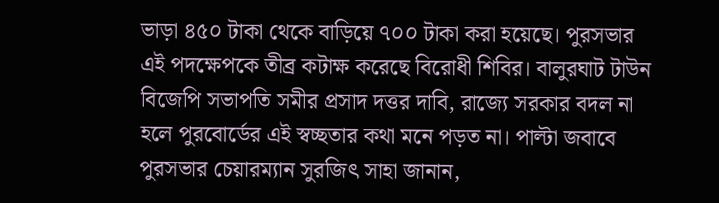ভাড়া ৪৫০ টাকা থেকে বাড়িয়ে ৭০০ টাকা করা হয়েছে। পুরসভার এই পদক্ষেপকে তীব্র কটাক্ষ করেছে বিরোধী শিবির। বালুরঘাট টাউন বিজেপি সভাপতি সমীর প্রসাদ দত্তর দাবি, রাজ্যে সরকার বদল না হলে পুরবোর্ডের এই স্বচ্ছতার কথা মনে পড়ত না। পাল্টা জবাবে পুরসভার চেয়ারম্যান সুরজিৎ সাহা জানান,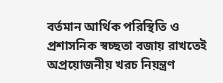বর্তমান আর্থিক পরিস্থিতি ও প্রশাসনিক স্বচ্ছতা বজায় রাখতেই অপ্রয়োজনীয় খরচ নিয়ন্ত্রণ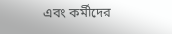এবং কর্মীদের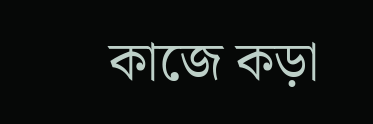কাজে কড়া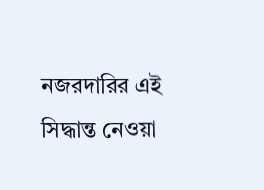নজরদারির এই সিদ্ধান্ত নেওয়া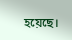হয়েছে।